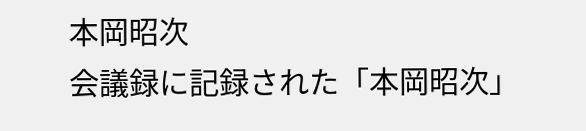本岡昭次
会議録に記録された「本岡昭次」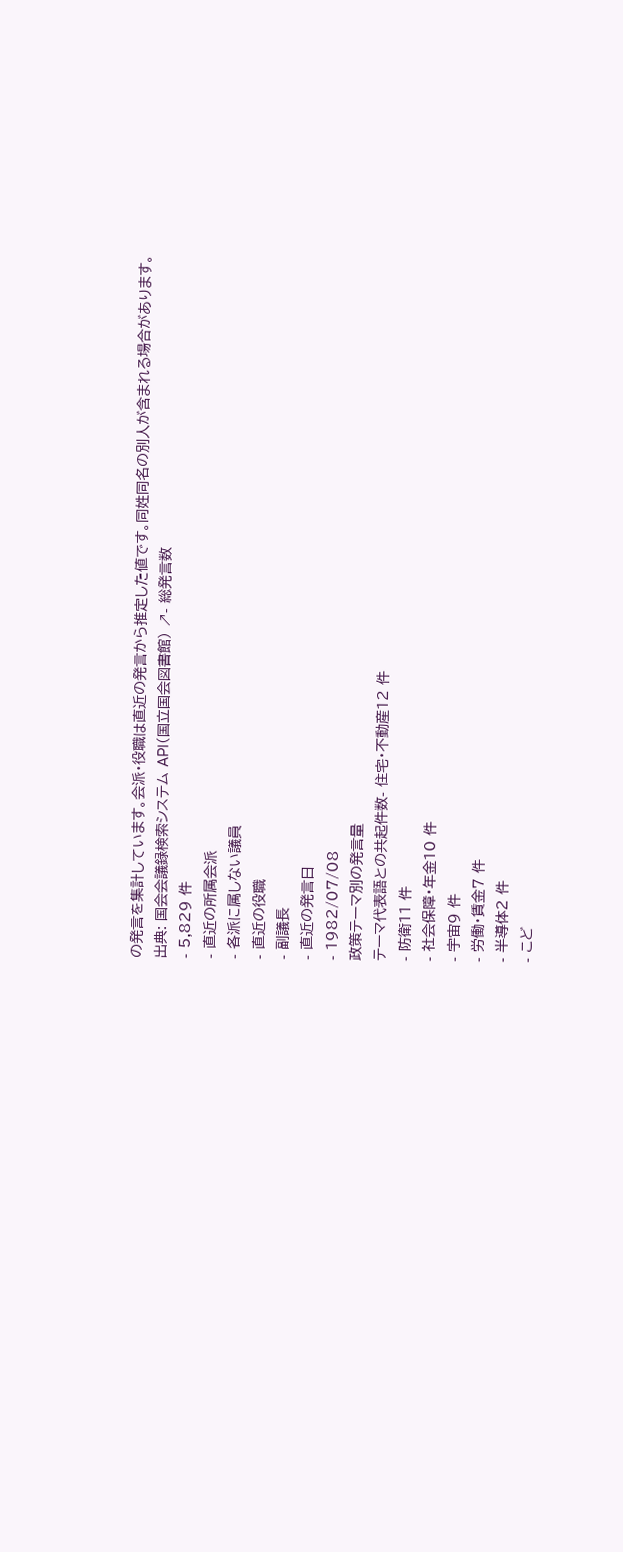の発言を集計しています。会派・役職は直近の発言から推定した値です。同姓同名の別人が含まれる場合があります。
出典: 国会会議録検索システム API(国立国会図書館) ↗- 総発言数
- 5,829 件
- 直近の所属会派
- 各派に属しない議員
- 直近の役職
- 副議長
- 直近の発言日
- 1982/07/08
政策テーマ別の発言量
テーマ代表語との共起件数- 住宅・不動産12 件
- 防衛11 件
- 社会保障・年金10 件
- 宇宙9 件
- 労働・賃金7 件
- 半導体2 件
- こど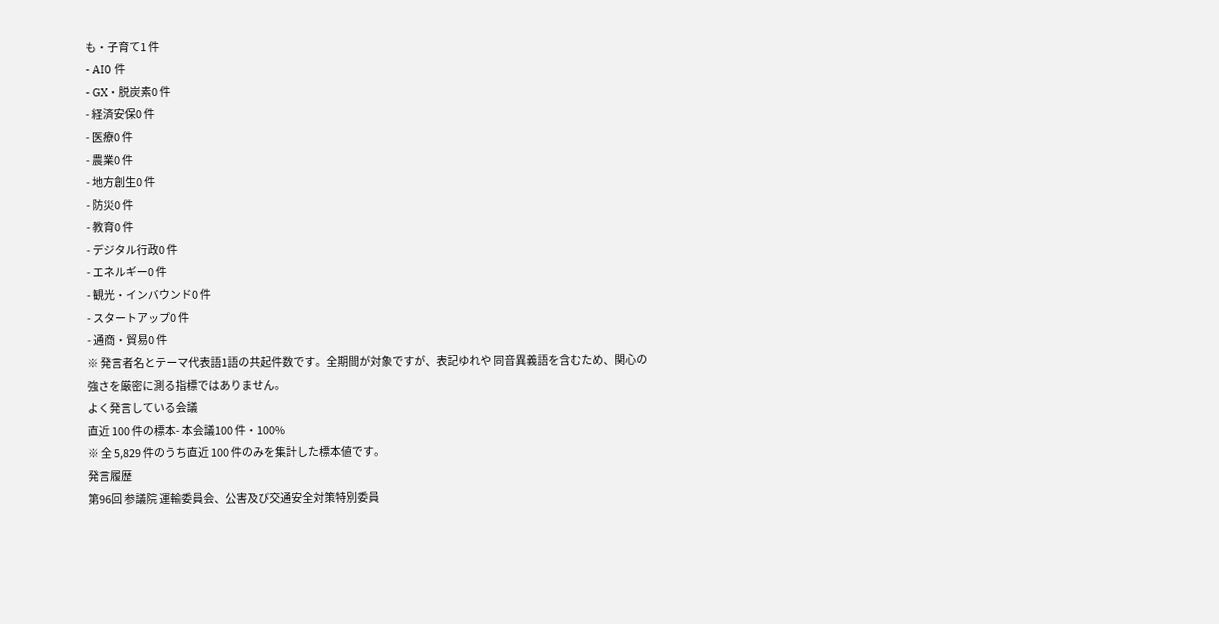も・子育て1 件
- AI0 件
- GX・脱炭素0 件
- 経済安保0 件
- 医療0 件
- 農業0 件
- 地方創生0 件
- 防災0 件
- 教育0 件
- デジタル行政0 件
- エネルギー0 件
- 観光・インバウンド0 件
- スタートアップ0 件
- 通商・貿易0 件
※ 発言者名とテーマ代表語1語の共起件数です。全期間が対象ですが、表記ゆれや 同音異義語を含むため、関心の強さを厳密に測る指標ではありません。
よく発言している会議
直近 100 件の標本- 本会議100 件・100%
※ 全 5,829 件のうち直近 100 件のみを集計した標本値です。
発言履歴
第96回 参議院 運輸委員会、公害及び交通安全対策特別委員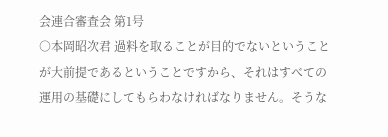会連合審査会 第1号
○本岡昭次君 過料を取ることが目的でないということが大前提であるということですから、それはすべての運用の基礎にしてもらわなければなりません。そうな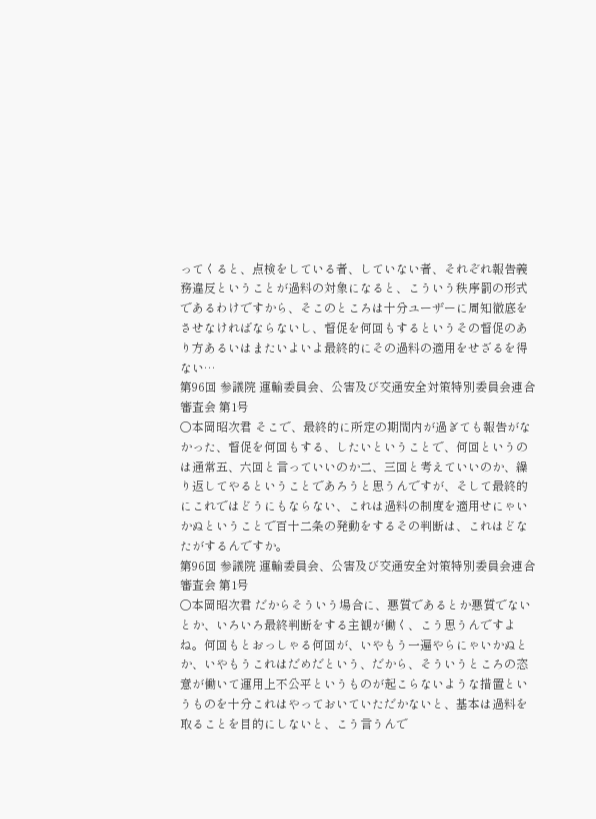ってくると、点検をしている者、していない者、それぞれ報告義務違反ということが過料の対象になると、こういう秩序罰の形式であるわけですから、そこのところは十分ユーザーに周知徹底をさせなければならないし、督促を何回もするというその督促のあり方あるいはまたいよいよ最終的にその過料の適用をせざるを得ない…
第96回 参議院 運輸委員会、公害及び交通安全対策特別委員会連合審査会 第1号
○本岡昭次君 そこで、最終的に所定の期間内が過ぎても報告がなかった、督促を何回もする、したいということで、何回というのは通常五、六回と言っていいのか二、三回と考えていいのか、繰り返してやるということであろうと思うんですが、そして最終的にこれではどうにもならない、これは過料の制度を適用せにゃいかぬということで百十二条の発動をするその判断は、これはどなたがするんですか。
第96回 参議院 運輸委員会、公害及び交通安全対策特別委員会連合審査会 第1号
○本岡昭次君 だからそういう場合に、悪質であるとか悪質でないとか、いろいろ最終判断をする主観が働く、こう思うんですよね。何回もとおっしゃる何回が、いやもう一遍やらにゃいかぬとか、いやもうこれはだめだという、だから、そういうところの恣意が働いて運用上不公平というものが起こらないような措置というものを十分これはやっておいていただかないと、基本は過料を取ることを目的にしないと、こう言うんで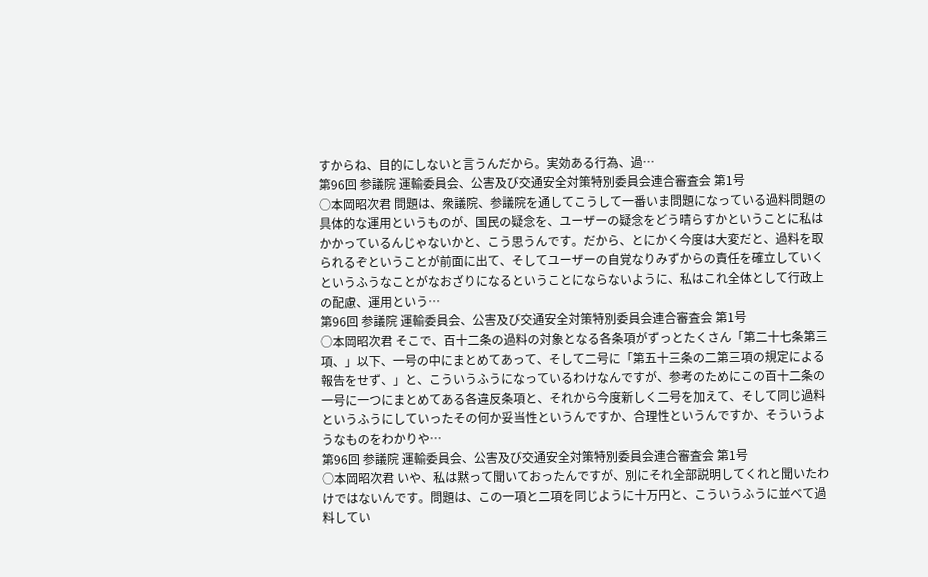すからね、目的にしないと言うんだから。実効ある行為、過…
第96回 参議院 運輸委員会、公害及び交通安全対策特別委員会連合審査会 第1号
○本岡昭次君 問題は、衆議院、参議院を通してこうして一番いま問題になっている過料問題の具体的な運用というものが、国民の疑念を、ユーザーの疑念をどう晴らすかということに私はかかっているんじゃないかと、こう思うんです。だから、とにかく今度は大変だと、過料を取られるぞということが前面に出て、そしてユーザーの自覚なりみずからの責任を確立していくというふうなことがなおざりになるということにならないように、私はこれ全体として行政上の配慮、運用という…
第96回 参議院 運輸委員会、公害及び交通安全対策特別委員会連合審査会 第1号
○本岡昭次君 そこで、百十二条の過料の対象となる各条項がずっとたくさん「第二十七条第三項、」以下、一号の中にまとめてあって、そして二号に「第五十三条の二第三項の規定による報告をせず、」と、こういうふうになっているわけなんですが、参考のためにこの百十二条の一号に一つにまとめてある各違反条項と、それから今度新しく二号を加えて、そして同じ過料というふうにしていったその何か妥当性というんですか、合理性というんですか、そういうようなものをわかりや…
第96回 参議院 運輸委員会、公害及び交通安全対策特別委員会連合審査会 第1号
○本岡昭次君 いや、私は黙って聞いておったんですが、別にそれ全部説明してくれと聞いたわけではないんです。問題は、この一項と二項を同じように十万円と、こういうふうに並べて過料してい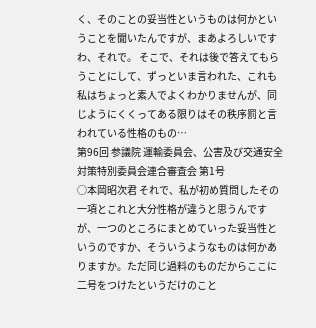く、そのことの妥当性というものは何かということを聞いたんですが、まあよろしいですわ、それで。 そこで、それは後で答えてもらうことにして、ずっといま言われた、これも私はちょっと素人でよくわかりませんが、同じようにくくってある限りはその秩序罰と言われている性格のもの…
第96回 参議院 運輸委員会、公害及び交通安全対策特別委員会連合審査会 第1号
○本岡昭次君 それで、私が初め質問したその一項とこれと大分性格が違うと思うんですが、一つのところにまとめていった妥当性というのですか、そういうようなものは何かありますか。ただ同じ過料のものだからここに二号をつけたというだけのこと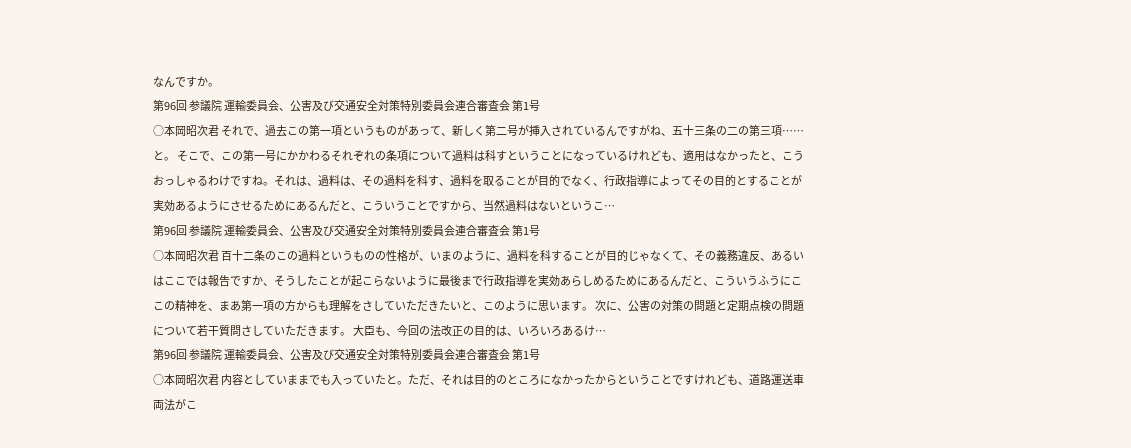なんですか。
第96回 参議院 運輸委員会、公害及び交通安全対策特別委員会連合審査会 第1号
○本岡昭次君 それで、過去この第一項というものがあって、新しく第二号が挿入されているんですがね、五十三条の二の第三項……と。 そこで、この第一号にかかわるそれぞれの条項について過料は科すということになっているけれども、適用はなかったと、こうおっしゃるわけですね。それは、過料は、その過料を科す、過料を取ることが目的でなく、行政指導によってその目的とすることが実効あるようにさせるためにあるんだと、こういうことですから、当然過料はないというこ…
第96回 参議院 運輸委員会、公害及び交通安全対策特別委員会連合審査会 第1号
○本岡昭次君 百十二条のこの過料というものの性格が、いまのように、過料を科することが目的じゃなくて、その義務違反、あるいはここでは報告ですか、そうしたことが起こらないように最後まで行政指導を実効あらしめるためにあるんだと、こういうふうにここの精神を、まあ第一項の方からも理解をさしていただきたいと、このように思います。 次に、公害の対策の問題と定期点検の問題について若干質問さしていただきます。 大臣も、今回の法改正の目的は、いろいろあるけ…
第96回 参議院 運輸委員会、公害及び交通安全対策特別委員会連合審査会 第1号
○本岡昭次君 内容としていままでも入っていたと。ただ、それは目的のところになかったからということですけれども、道路運送車両法がこ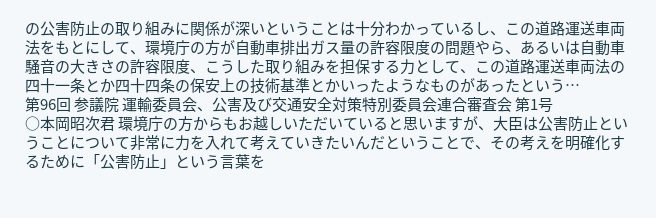の公害防止の取り組みに関係が深いということは十分わかっているし、この道路運送車両法をもとにして、環境庁の方が自動車排出ガス量の許容限度の問題やら、あるいは自動車騒音の大きさの許容限度、こうした取り組みを担保する力として、この道路運送車両法の四十一条とか四十四条の保安上の技術基準とかいったようなものがあったという…
第96回 参議院 運輸委員会、公害及び交通安全対策特別委員会連合審査会 第1号
○本岡昭次君 環境庁の方からもお越しいただいていると思いますが、大臣は公害防止ということについて非常に力を入れて考えていきたいんだということで、その考えを明確化するために「公害防止」という言葉を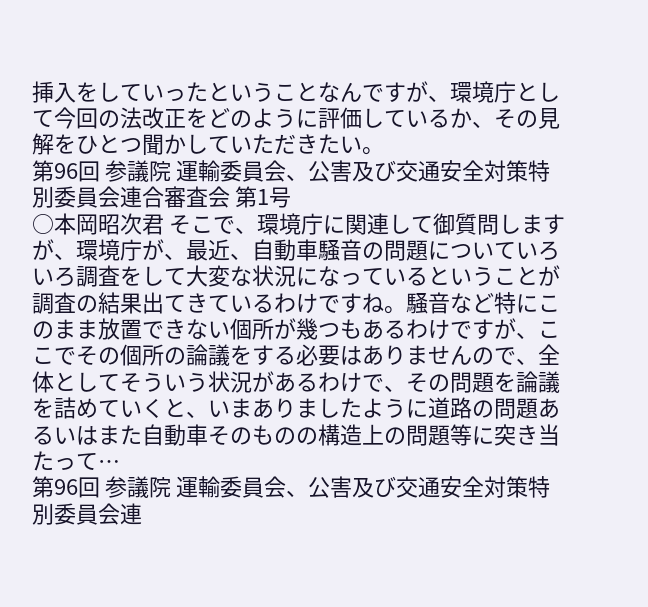挿入をしていったということなんですが、環境庁として今回の法改正をどのように評価しているか、その見解をひとつ聞かしていただきたい。
第96回 参議院 運輸委員会、公害及び交通安全対策特別委員会連合審査会 第1号
○本岡昭次君 そこで、環境庁に関連して御質問しますが、環境庁が、最近、自動車騒音の問題についていろいろ調査をして大変な状況になっているということが調査の結果出てきているわけですね。騒音など特にこのまま放置できない個所が幾つもあるわけですが、ここでその個所の論議をする必要はありませんので、全体としてそういう状況があるわけで、その問題を論議を詰めていくと、いまありましたように道路の問題あるいはまた自動車そのものの構造上の問題等に突き当たって…
第96回 参議院 運輸委員会、公害及び交通安全対策特別委員会連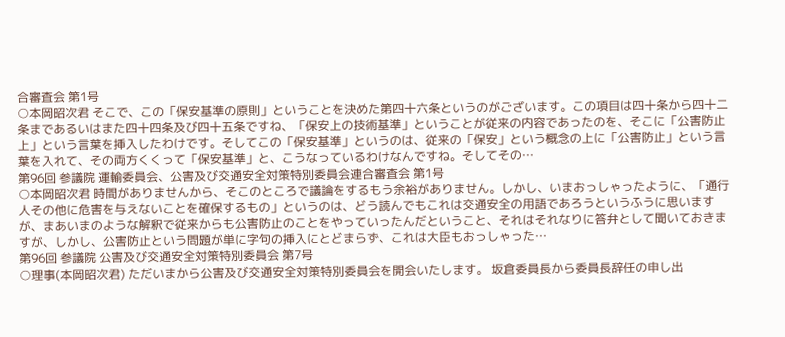合審査会 第1号
○本岡昭次君 そこで、この「保安基準の原則」ということを決めた第四十六条というのがございます。この項目は四十条から四十二条まであるいはまた四十四条及び四十五条ですね、「保安上の技術基準」ということが従来の内容であったのを、そこに「公害防止上」という言葉を挿入したわけです。そしてこの「保安基準」というのは、従来の「保安」という概念の上に「公害防止」という言葉を入れて、その両方くくって「保安基準」と、こうなっているわけなんですね。そしてその…
第96回 参議院 運輸委員会、公害及び交通安全対策特別委員会連合審査会 第1号
○本岡昭次君 時間がありませんから、そこのところで議論をするもう余裕がありません。しかし、いまおっしゃったように、「通行人その他に危害を与えないことを確保するもの」というのは、どう読んでもこれは交通安全の用語であろうというふうに思いますが、まあいまのような解釈で従来からも公害防止のことをやっていったんだということ、それはそれなりに答弁として聞いておきますが、しかし、公害防止という問題が単に字句の挿入にとどまらず、これは大臣もおっしゃった…
第96回 参議院 公害及び交通安全対策特別委員会 第7号
○理事(本岡昭次君) ただいまから公害及び交通安全対策特別委員会を開会いたします。 坂倉委員長から委員長辞任の申し出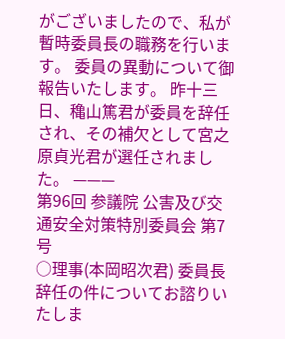がございましたので、私が暫時委員長の職務を行います。 委員の異動について御報告いたします。 昨十三日、穐山篤君が委員を辞任され、その補欠として宮之原貞光君が選任されました。 ———
第96回 参議院 公害及び交通安全対策特別委員会 第7号
○理事(本岡昭次君) 委員長辞任の件についてお諮りいたしま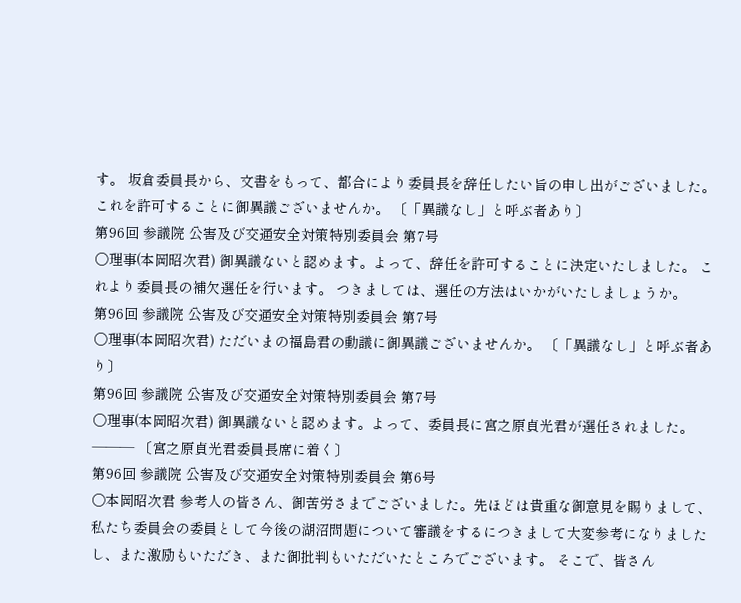す。 坂倉委員長から、文書をもって、都合により委員長を辞任したい旨の申し出がございました。これを許可することに御異議ございませんか。 〔「異議なし」と呼ぶ者あり〕
第96回 参議院 公害及び交通安全対策特別委員会 第7号
○理事(本岡昭次君) 御異議ないと認めます。よって、辞任を許可することに決定いたしました。 これより委員長の補欠選任を行います。 つきましては、選任の方法はいかがいたしましょうか。
第96回 参議院 公害及び交通安全対策特別委員会 第7号
○理事(本岡昭次君) ただいまの福島君の動議に御異議ございませんか。 〔「異議なし」と呼ぶ者あり〕
第96回 参議院 公害及び交通安全対策特別委員会 第7号
○理事(本岡昭次君) 御異議ないと認めます。よって、委員長に宮之原貞光君が選任されました。 ——— 〔宮之原貞光君委員長席に着く〕
第96回 参議院 公害及び交通安全対策特別委員会 第6号
○本岡昭次君 参考人の皆さん、御苦労さまでございました。先ほどは貴重な御意見を賜りまして、私たち委員会の委員として今後の湖沼問題について審議をするにつきまして大変参考になりましたし、また激励もいただき、また御批判もいただいたところでございます。 そこで、皆さん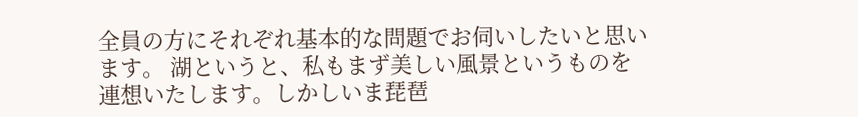全員の方にそれぞれ基本的な問題でお伺いしたいと思います。 湖というと、私もまず美しい風景というものを連想いたします。しかしいま琵琶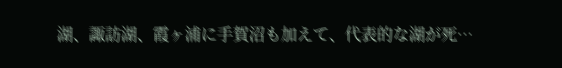湖、諏訪湖、霞ヶ浦に手賀沼も加えて、代表的な湖が死…